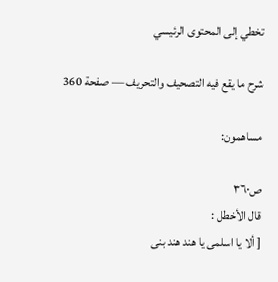تخطي إلى المحتوى الرئيسي

شرح ما يقع فيه التصحيف والتحريف — صفحة 360

مساهمون:

ص٣٦٠
قال الأخطل :
[ ألا يا اسلمى يا هند هند بنى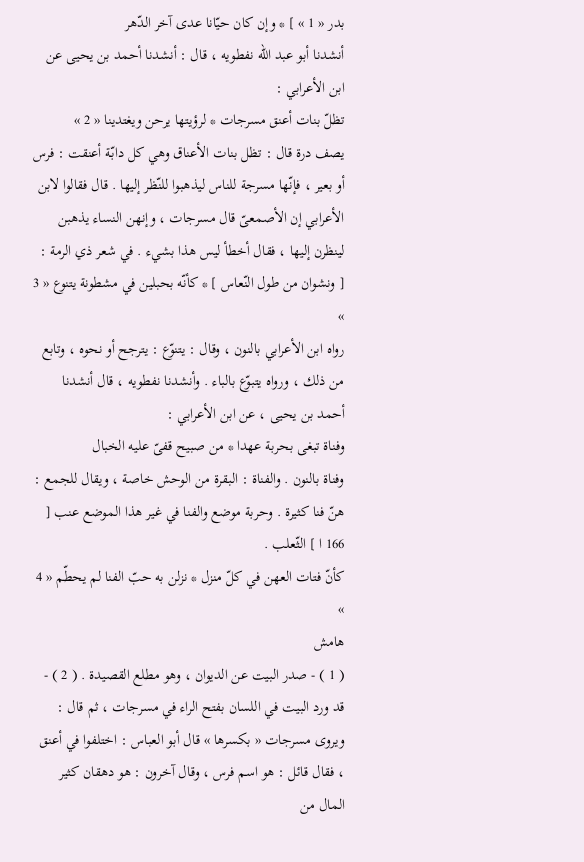بدر « 1 » ] * وإن كان حيّانا عدى آخر الدّهر
أنشدنا أبو عبد اللّه نفطويه ، قال : أنشدنا أحمد بن يحيى عن ابن الأعرابي :
تظلّ بنات أعنق مسرجات * لرؤيتها يرحن ويغتدينا « 2 »
يصف درة قال : تظل بنات الأعناق وهي كل دابّة أعنقت : فرس أو بعير ، فإنّها مسرجة للناس ليذهبوا للنّظر إليها . قال فقالوا لابن الأعرابي إن الأصمعىّ قال مسرجات ، وإنهن النساء يذهبن لينظرن إليها ، فقال أخطأ ليس هذا بشيء . في شعر ذي الرمة :
[ ونشوان من طول النّعاس ] * كأنّه بحبلين في مشطونة يتنوع « 3 »
رواه ابن الأعرابي بالنون ، وقال : يتنوّع : يترجح أو نحوه ، وتابع من ذلك ، ورواه يتبوّع بالباء . وأنشدنا نفطويه ، قال أنشدنا أحمد بن يحيى ، عن ابن الأعرابي :
وفناة تبغى بحربة عهدا * من صبيح قفىّ عليه الخبال
وفناة بالنون . والفناة : البقرة من الوحش خاصة ، ويقال للجمع : هنّ فنا كثيرة . وحربة موضع والفنا في غير هذا الموضع عنب [ 166 ا ] الثّعلب .
كأنّ فتات العهن في كلّ منزل * نزلن به حبّ الفنا لم يحطّم « 4 »
هامش
( 1 ) - صدر البيت عن الديوان ، وهو مطلع القصيدة . ( 2 ) - قد ورد البيت في اللسان بفتح الراء في مسرجات ، ثم قال : ويروى مسرجات « بكسرها » قال أبو العباس : اختلفوا في أعنق ، فقال قائل : هو اسم فرس ، وقال آخرون : هو دهقان كثير المال من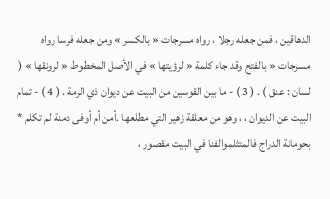الدهاقين ، فمن جعله رجلا ، رواه مسرجات « بالكسر » ومن جعله فرسا رواه مسرجات « بالفتح وقد جاء كلمة « لرؤيتها » في الأصل المخطوط « لرونقها » ( لسان : عنق ) . ( 3 ) - ما بين القوسين من البيت عن ديوان ذي الرمة . ( 4 ) - تمام البيت عن الديوان ، ، وهو من معلقة زهير التي مطلعها .أمن أم أوفى دمنة لم تكلم * بحومانة الدراج فالمتثلموالفنا في البيت مقصور ،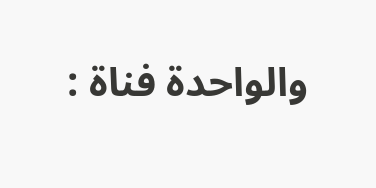والواحدة فناة :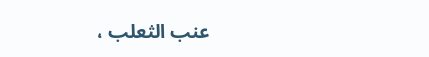عنب الثعلب ،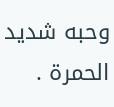وحبه شديد الحمرة .